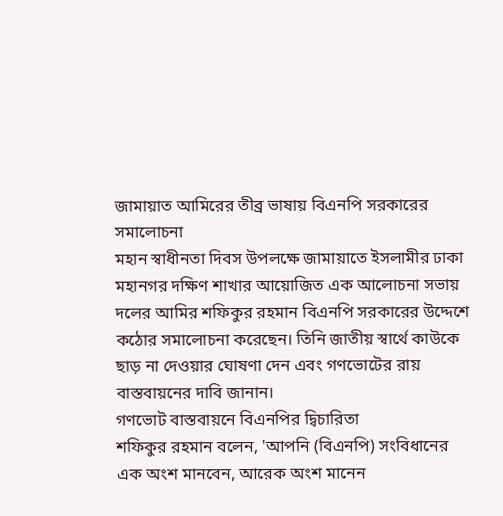জামায়াত আমিরের তীব্র ভাষায় বিএনপি সরকারের সমালোচনা
মহান স্বাধীনতা দিবস উপলক্ষে জামায়াতে ইসলামীর ঢাকা মহানগর দক্ষিণ শাখার আয়োজিত এক আলোচনা সভায় দলের আমির শফিকুর রহমান বিএনপি সরকারের উদ্দেশে কঠোর সমালোচনা করেছেন। তিনি জাতীয় স্বার্থে কাউকে ছাড় না দেওয়ার ঘোষণা দেন এবং গণভোটের রায় বাস্তবায়নের দাবি জানান।
গণভোট বাস্তবায়নে বিএনপির দ্বিচারিতা
শফিকুর রহমান বলেন, 'আপনি (বিএনপি) সংবিধানের এক অংশ মানবেন, আরেক অংশ মানেন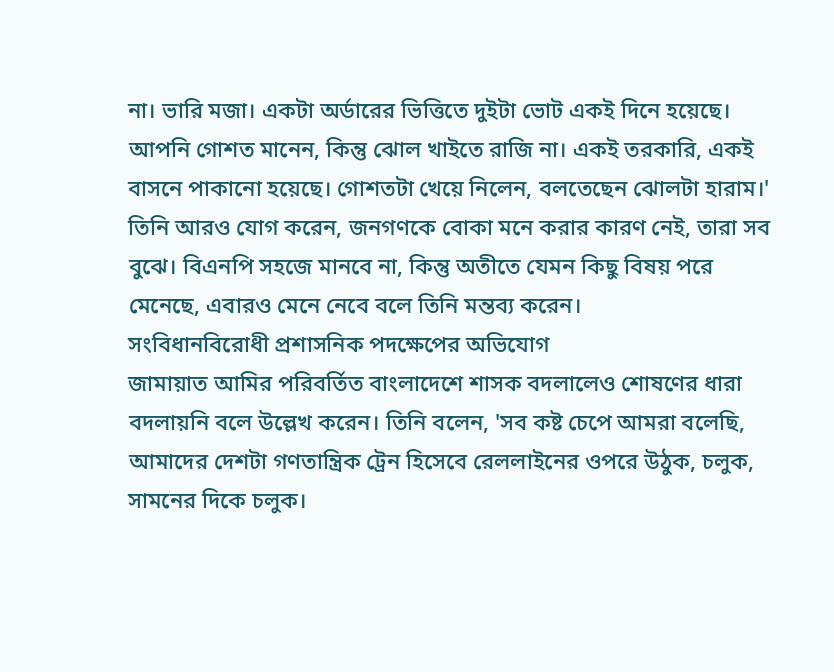না। ভারি মজা। একটা অর্ডারের ভিত্তিতে দুইটা ভোট একই দিনে হয়েছে। আপনি গোশত মানেন, কিন্তু ঝোল খাইতে রাজি না। একই তরকারি, একই বাসনে পাকানো হয়েছে। গোশতটা খেয়ে নিলেন, বলতেছেন ঝোলটা হারাম।' তিনি আরও যোগ করেন, জনগণকে বোকা মনে করার কারণ নেই, তারা সব বুঝে। বিএনপি সহজে মানবে না, কিন্তু অতীতে যেমন কিছু বিষয় পরে মেনেছে, এবারও মেনে নেবে বলে তিনি মন্তব্য করেন।
সংবিধানবিরোধী প্রশাসনিক পদক্ষেপের অভিযোগ
জামায়াত আমির পরিবর্তিত বাংলাদেশে শাসক বদলালেও শোষণের ধারা বদলায়নি বলে উল্লেখ করেন। তিনি বলেন, 'সব কষ্ট চেপে আমরা বলেছি, আমাদের দেশটা গণতান্ত্রিক ট্রেন হিসেবে রেললাইনের ওপরে উঠুক, চলুক, সামনের দিকে চলুক।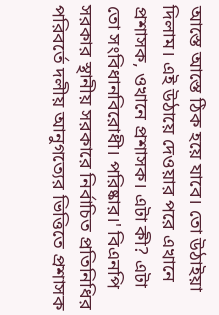আস্তে আস্তে ঠিক হয়ে যাবে। তো উঠাইয়া দিলাম। এই উঠায়ে দেওয়ার পরে এখানে প্রশাসক, ওখানে প্রশাসক। এটা কী? এটা তো সংবিধানবিরোধী। পরিষ্কার।' বিএনপি সরকার স্থানীয় সরকারে নির্বাচিত প্রতিনিধির পরিবর্তে দলীয় আনুগত্যের ভিত্তিতে প্রশাসক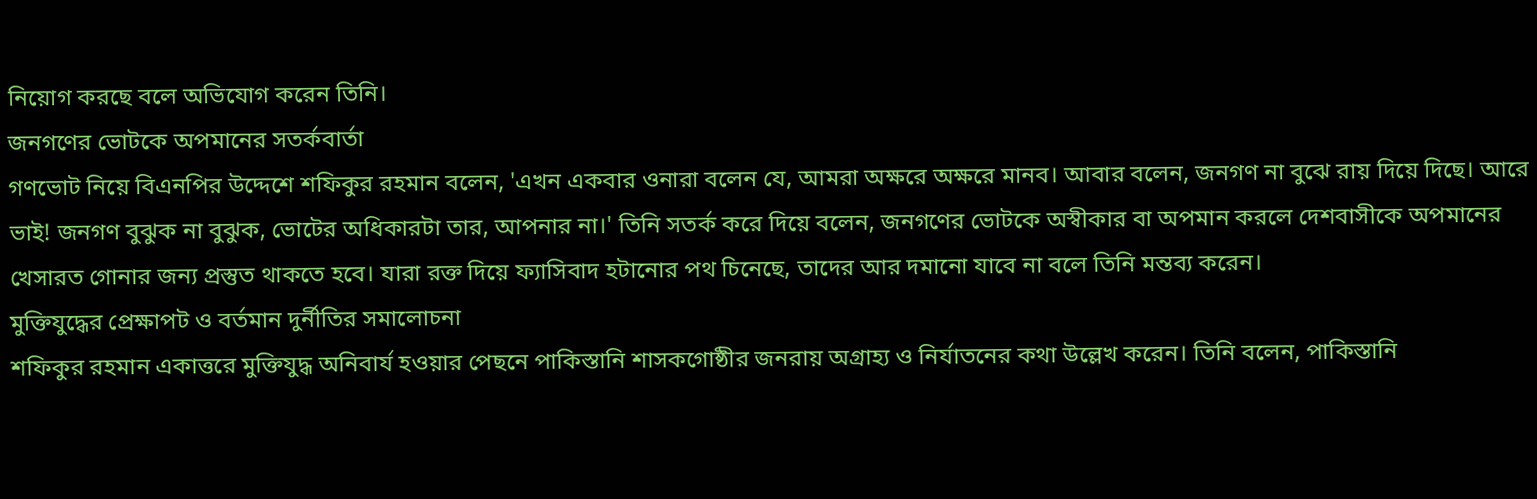নিয়োগ করছে বলে অভিযোগ করেন তিনি।
জনগণের ভোটকে অপমানের সতর্কবার্তা
গণভোট নিয়ে বিএনপির উদ্দেশে শফিকুর রহমান বলেন, 'এখন একবার ওনারা বলেন যে, আমরা অক্ষরে অক্ষরে মানব। আবার বলেন, জনগণ না বুঝে রায় দিয়ে দিছে। আরে ভাই! জনগণ বুঝুক না বুঝুক, ভোটের অধিকারটা তার, আপনার না।' তিনি সতর্ক করে দিয়ে বলেন, জনগণের ভোটকে অস্বীকার বা অপমান করলে দেশবাসীকে অপমানের খেসারত গোনার জন্য প্রস্তুত থাকতে হবে। যারা রক্ত দিয়ে ফ্যাসিবাদ হটানোর পথ চিনেছে, তাদের আর দমানো যাবে না বলে তিনি মন্তব্য করেন।
মুক্তিযুদ্ধের প্রেক্ষাপট ও বর্তমান দুর্নীতির সমালোচনা
শফিকুর রহমান একাত্তরে মুক্তিযুদ্ধ অনিবার্য হওয়ার পেছনে পাকিস্তানি শাসকগোষ্ঠীর জনরায় অগ্রাহ্য ও নির্যাতনের কথা উল্লেখ করেন। তিনি বলেন, পাকিস্তানি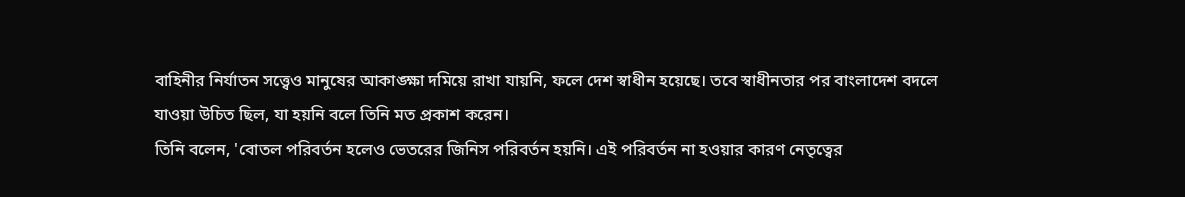বাহিনীর নির্যাতন সত্ত্বেও মানুষের আকাঙ্ক্ষা দমিয়ে রাখা যায়নি, ফলে দেশ স্বাধীন হয়েছে। তবে স্বাধীনতার পর বাংলাদেশ বদলে যাওয়া উচিত ছিল, যা হয়নি বলে তিনি মত প্রকাশ করেন।
তিনি বলেন, 'বোতল পরিবর্তন হলেও ভেতরের জিনিস পরিবর্তন হয়নি। এই পরিবর্তন না হওয়ার কারণ নেতৃত্বের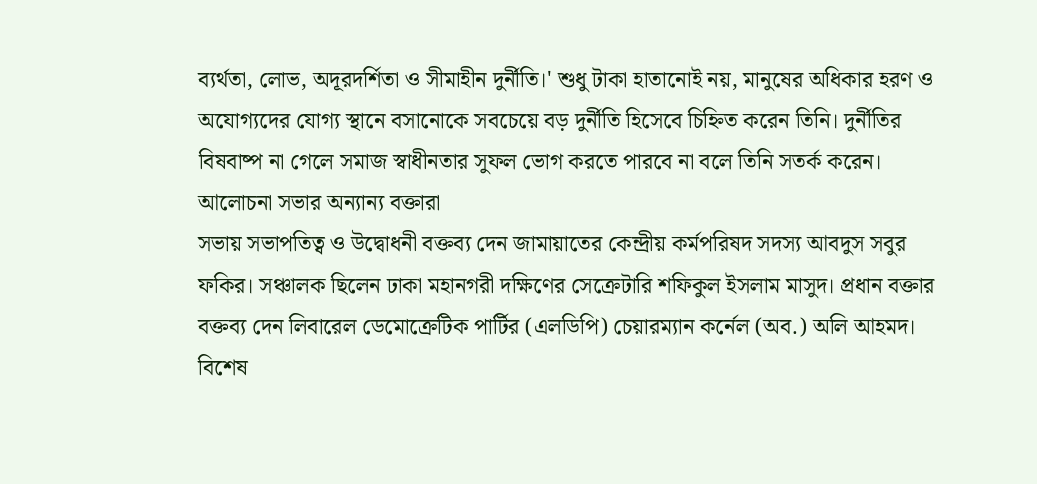ব্যর্থতা, লোভ, অদূরদর্শিতা ও সীমাহীন দুর্নীতি।' শুধু টাকা হাতানোই নয়, মানুষের অধিকার হরণ ও অযোগ্যদের যোগ্য স্থানে বসানোকে সবচেয়ে বড় দুর্নীতি হিসেবে চিহ্নিত করেন তিনি। দুর্নীতির বিষবাষ্প না গেলে সমাজ স্বাধীনতার সুফল ভোগ করতে পারবে না বলে তিনি সতর্ক করেন।
আলোচনা সভার অন্যান্য বক্তারা
সভায় সভাপতিত্ব ও উদ্বোধনী বক্তব্য দেন জামায়াতের কেন্দ্রীয় কর্মপরিষদ সদস্য আবদুস সবুর ফকির। সঞ্চালক ছিলেন ঢাকা মহানগরী দক্ষিণের সেক্রেটারি শফিকুল ইসলাম মাসুদ। প্রধান বক্তার বক্তব্য দেন লিবারেল ডেমোক্রেটিক পার্টির (এলডিপি) চেয়ারম্যান কর্নেল (অব.) অলি আহমদ। বিশেষ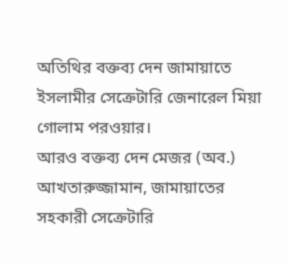অতিথির বক্তব্য দেন জামায়াতে ইসলামীর সেক্রেটারি জেনারেল মিয়া গোলাম পরওয়ার।
আরও বক্তব্য দেন মেজর (অব.) আখতারুজ্জামান, জামায়াতের সহকারী সেক্রেটারি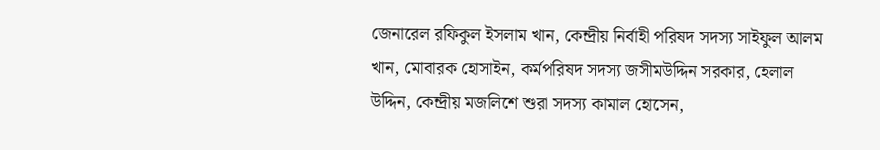জেনারেল রফিকুল ইসলাম খান, কেন্দ্রীয় নির্বাহী পরিষদ সদস্য সাইফুল আলম খান, মোবারক হোসাইন, কর্মপরিষদ সদস্য জসীমউদ্দিন সরকার, হেলাল উদ্দিন, কেন্দ্রীয় মজলিশে শুরা সদস্য কামাল হোসেন,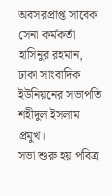অবসরপ্রাপ্ত সাবেক সেনা কর্মকর্তা হাসিনুর রহমান, ঢাকা সাংবাদিক ইউনিয়নের সভাপতি শহীদুল ইসলাম প্রমুখ।
সভা শুরু হয় পবিত্র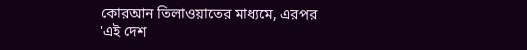কোরআন তিলাওয়াতের মাধ্যমে, এরপর 'এই দেশ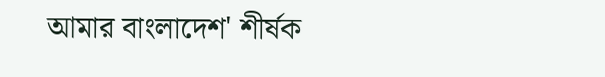আমার বাংলাদেশ' শীর্ষক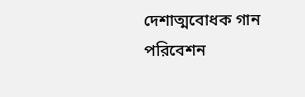দেশাত্মবোধক গান পরিবেশন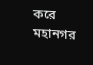করে মহানগর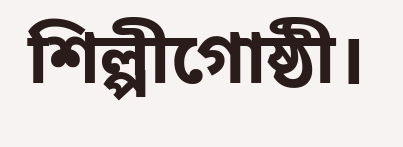শিল্পীগোষ্ঠী।